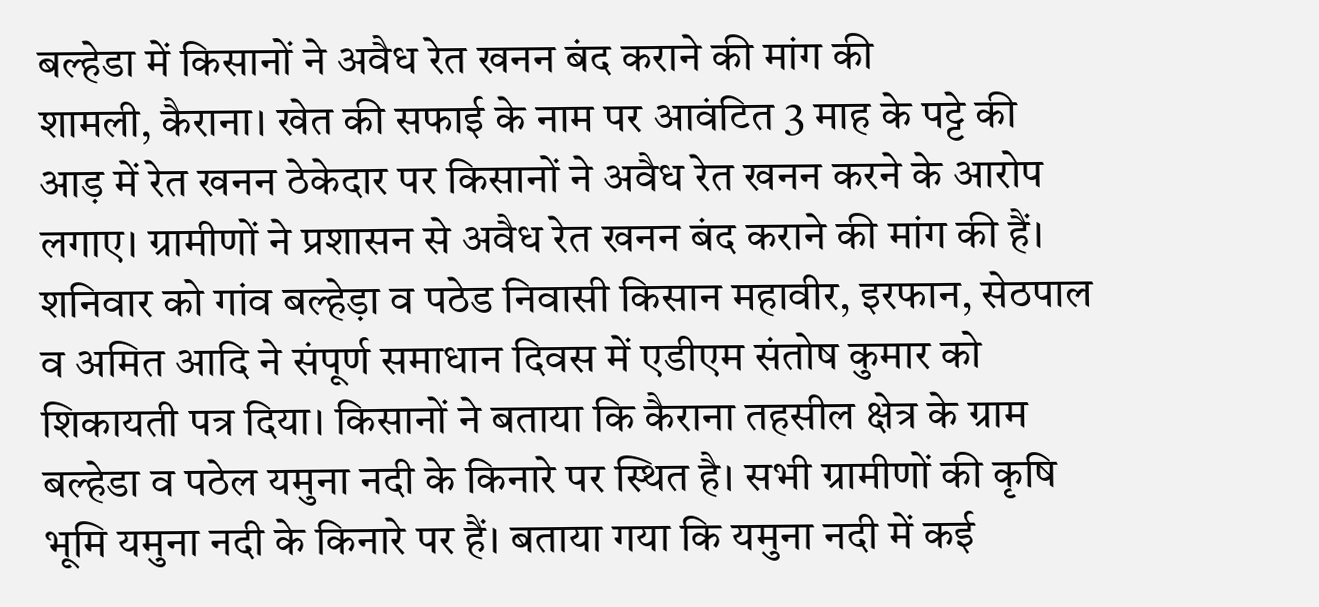बल्हेडा में किसानों ने अवैध रेत खनन बंद कराने की मांग की
शामली, कैराना। खेत की सफाई के नाम पर आवंटित 3 माह के पट्टे की आड़ में रेत खनन ठेकेदार पर किसानों ने अवैध रेत खनन करने के आरोप लगाए। ग्रामीणों ने प्रशासन से अवैध रेत खनन बंद कराने की मांग की हैं।
शनिवार को गांव बल्हेड़ा व पठेड निवासी किसान महावीर, इरफान, सेठपाल व अमित आदि ने संपूर्ण समाधान दिवस में एडीएम संतोष कुमार को शिकायती पत्र दिया। किसानों ने बताया कि कैराना तहसील क्षेत्र के ग्राम बल्हेडा व पठेल यमुना नदी के किनारे पर स्थित है। सभी ग्रामीणों की कृषि भूमि यमुना नदी के किनारे पर हैं। बताया गया कि यमुना नदी में कई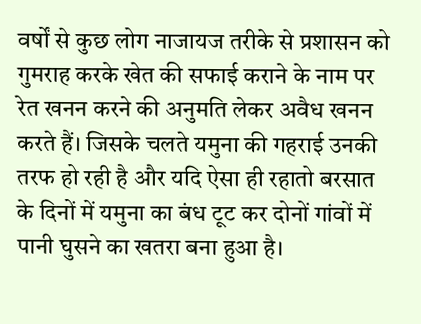वर्षों से कुछ लोग नाजायज तरीके से प्रशासन को गुमराह करके खेत की सफाई कराने के नाम पर रेत खनन करने की अनुमति लेकर अवैध खनन करते हैं। जिसके चलते यमुना की गहराई उनकी तरफ हो रही है और यदि ऐसा ही रहातो बरसात के दिनों में यमुना का बंध टूट कर दोनों गांवों में पानी घुसने का खतरा बना हुआ है।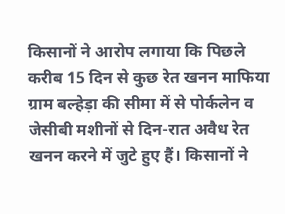किसानों ने आरोप लगाया कि पिछले करीब 15 दिन से कुछ रेत खनन माफिया ग्राम बल्हेड़ा की सीमा में से पोर्कलेन व जेसीबी मशीनों से दिन-रात अवैध रेत खनन करने में जुटे हुए हैं। किसानों ने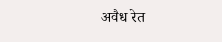अवैध रेत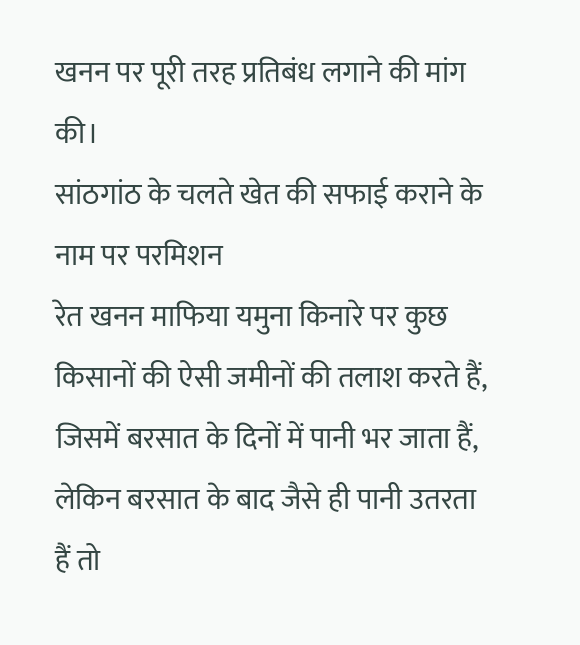खनन पर पूरी तरह प्रतिबंध लगाने की मांग की।
सांठगांठ के चलते खेत की सफाई कराने के नाम पर परमिशन
रेत खनन माफिया यमुना किनारे पर कुछ किसानों की ऐसी जमीनों की तलाश करते हैं, जिसमें बरसात के दिनों में पानी भर जाता हैं, लेकिन बरसात के बाद जैसे ही पानी उतरता हैं तो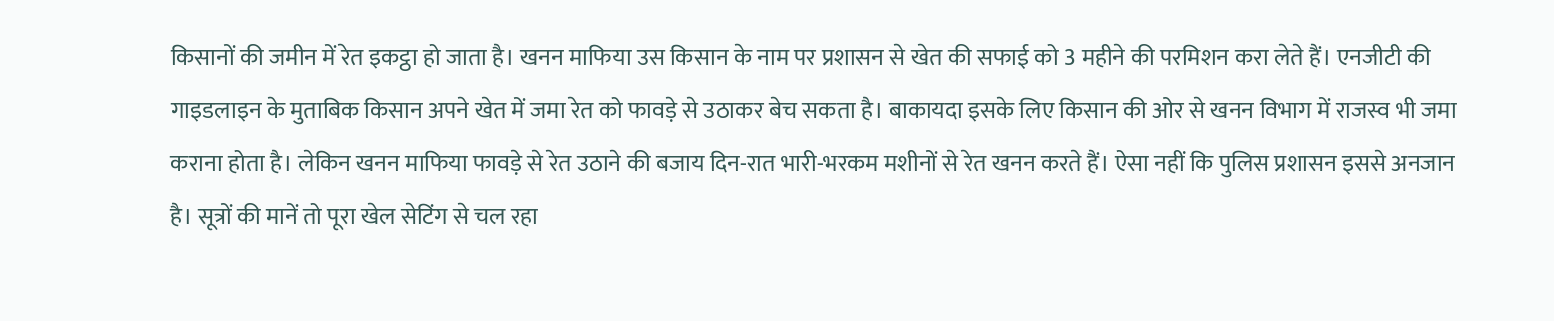किसानों की जमीन में रेत इकट्ठा हो जाता है। खनन माफिया उस किसान के नाम पर प्रशासन से खेत की सफाई को 3 महीने की परमिशन करा लेते हैं। एनजीटी की गाइडलाइन के मुताबिक किसान अपने खेत में जमा रेत को फावड़े से उठाकर बेच सकता है। बाकायदा इसके लिए किसान की ओर से खनन विभाग में राजस्व भी जमा कराना होता है। लेकिन खनन माफिया फावड़े से रेत उठाने की बजाय दिन-रात भारी-भरकम मशीनों से रेत खनन करते हैं। ऐसा नहीं कि पुलिस प्रशासन इससे अनजान है। सूत्रों की मानें तो पूरा खेल सेटिंग से चल रहा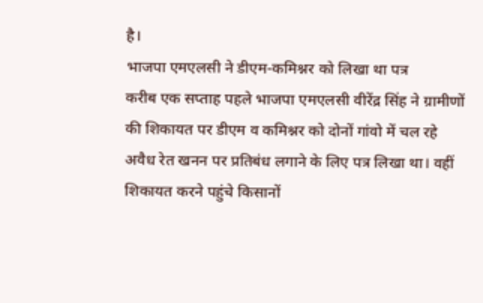है।
भाजपा एमएलसी ने डीएम-कमिश्नर को लिखा था पत्र
करीब एक सप्ताह पहले भाजपा एमएलसी वीरेंद्र सिंह ने ग्रामीणों की शिकायत पर डीएम व कमिश्नर को दोनों गांवो में चल रहे अवैध रेत खनन पर प्रतिबंध लगाने के लिए पत्र लिखा था। वहीं शिकायत करने पहुंचे किसानों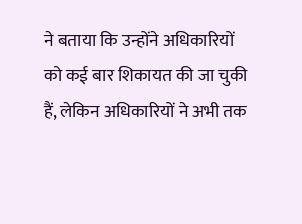ने बताया कि उन्होंने अधिकारियों को कई बार शिकायत की जा चुकी हैं, लेकिन अधिकारियों ने अभी तक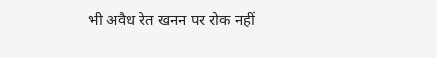भी अवैध रेत खनन पर रोक नहीं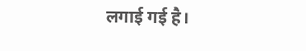लगाई गई है।